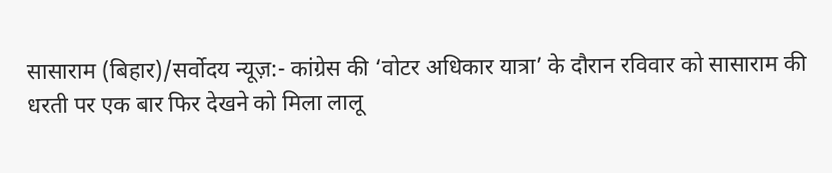सासाराम (बिहार)/सर्वोदय न्यूज़:- कांग्रेस की ‘वोटर अधिकार यात्रा’ के दौरान रविवार को सासाराम की धरती पर एक बार फिर देखने को मिला लालू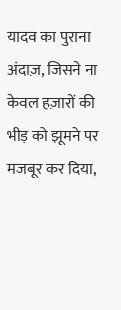यादव का पुराना अंदाज़, जिसने ना केवल हज़ारों की भीड़ को झूमने पर मजबूर कर दिया,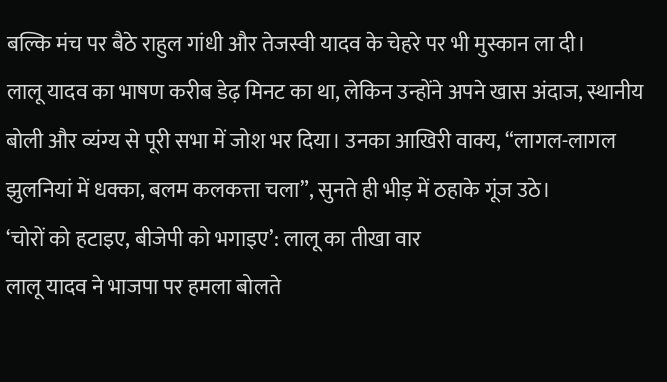बल्कि मंच पर बैठे राहुल गांधी और तेजस्वी यादव के चेहरे पर भी मुस्कान ला दी।
लालू यादव का भाषण करीब डेढ़ मिनट का था, लेकिन उन्होंने अपने खास अंदाज, स्थानीय बोली और व्यंग्य से पूरी सभा में जोश भर दिया। उनका आखिरी वाक्य, “लागल-लागल झुलनियां में धक्का, बलम कलकत्ता चला”, सुनते ही भीड़ में ठहाके गूंज उठे।
‘चोरों को हटाइए, बीजेपी को भगाइए’: लालू का तीखा वार
लालू यादव ने भाजपा पर हमला बोलते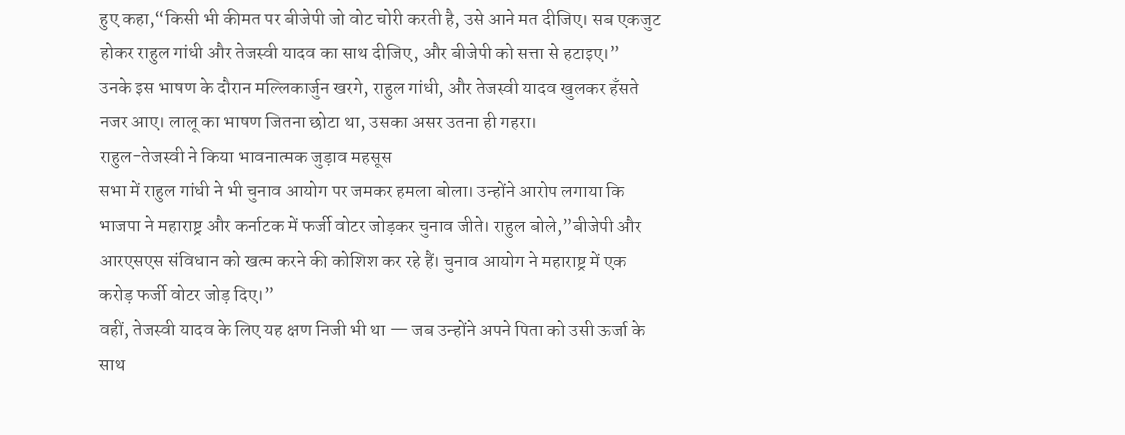हुए कहा,“किसी भी कीमत पर बीजेपी जो वोट चोरी करती है, उसे आने मत दीजिए। सब एकजुट होकर राहुल गांधी और तेजस्वी यादव का साथ दीजिए, और बीजेपी को सत्ता से हटाइए।”
उनके इस भाषण के दौरान मल्लिकार्जुन खरगे, राहुल गांधी, और तेजस्वी यादव खुलकर हँसते नजर आए। लालू का भाषण जितना छोटा था, उसका असर उतना ही गहरा।
राहुल-तेजस्वी ने किया भावनात्मक जुड़ाव महसूस
सभा में राहुल गांधी ने भी चुनाव आयोग पर जमकर हमला बोला। उन्होंने आरोप लगाया कि भाजपा ने महाराष्ट्र और कर्नाटक में फर्जी वोटर जोड़कर चुनाव जीते। राहुल बोले,”बीजेपी और आरएसएस संविधान को खत्म करने की कोशिश कर रहे हैं। चुनाव आयोग ने महाराष्ट्र में एक करोड़ फर्जी वोटर जोड़ दिए।”
वहीं, तेजस्वी यादव के लिए यह क्षण निजी भी था — जब उन्होंने अपने पिता को उसी ऊर्जा के साथ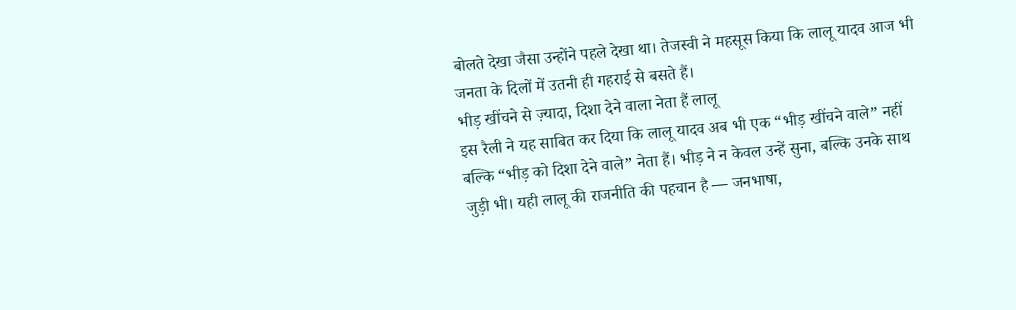बोलते देखा जैसा उन्होंने पहले देखा था। तेजस्वी ने महसूस किया कि लालू यादव आज भी जनता के दिलों में उतनी ही गहराई से बसते हैं।
भीड़ खींचने से ज़्यादा, दिशा देने वाला नेता हैं लालू
इस रैली ने यह साबित कर दिया कि लालू यादव अब भी एक “भीड़ खींचने वाले” नहीं बल्कि “भीड़ को दिशा देने वाले” नेता हैं। भीड़ ने न केवल उन्हें सुना, बल्कि उनके साथ जुड़ी भी। यही लालू की राजनीति की पहचान है — जनभाषा,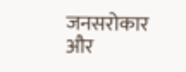जनसरोकार और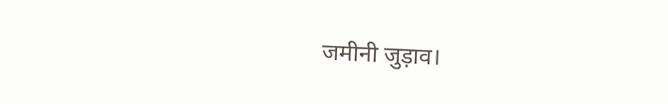जमीनी जुड़ाव।